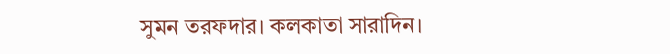সুমন তরফদার। কলকাতা সারাদিন।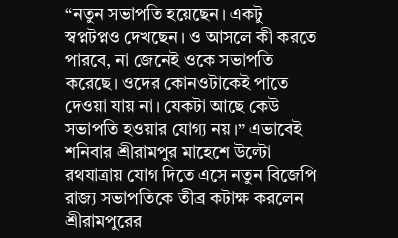“নতুন সভাপতি হয়েছেন। একটু স্বপ্নটপ্নও দেখছেন। ও আসলে কী করতে পারবে, না জেনেই ওকে সভাপতি করেছে। ওদের কোনওটাকেই পাতে দেওয়া যায় না। যেকটা আছে কেউ সভাপতি হওয়ার যোগ্য নয়।” এভাবেই শনিবার শ্রীরামপুর মাহেশে উল্টো রথযাত্রায় যোগ দিতে এসে নতুন বিজেপি রাজ্য সভাপতিকে তীব্র কটাক্ষ করলেন শ্রীরামপুরের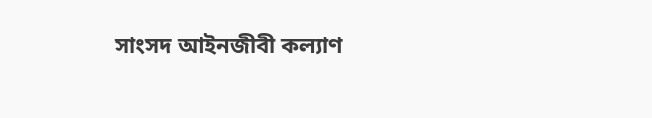সাংসদ আইনজীবী কল্যাণ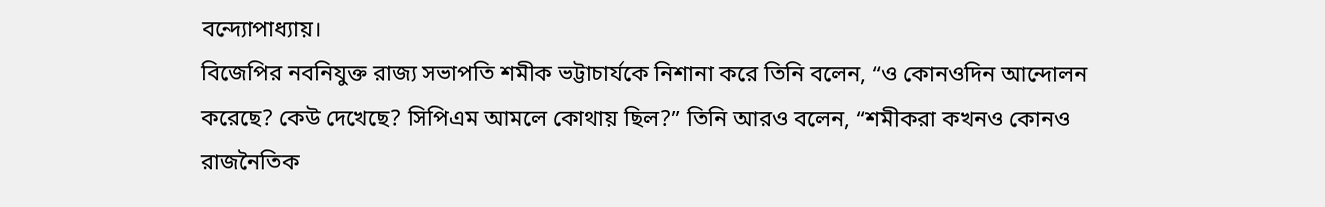বন্দ্যোপাধ্যায়।
বিজেপির নবনিযুক্ত রাজ্য সভাপতি শমীক ভট্টাচার্যকে নিশানা করে তিনি বলেন, “ও কোনওদিন আন্দোলন করেছে? কেউ দেখেছে? সিপিএম আমলে কোথায় ছিল?” তিনি আরও বলেন, “শমীকরা কখনও কোনও রাজনৈতিক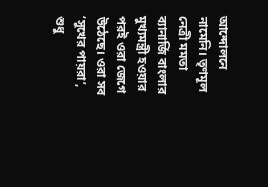আন্দোলনে নামেনি। তৃণমূল নেত্রী মমতা ব্যানার্জি বাংলার মুখ্যমন্ত্রী হওয়ার পরই ওরা জেগে উঠেছে। ওরা সব ‘সুখের পায়রা’, শুধু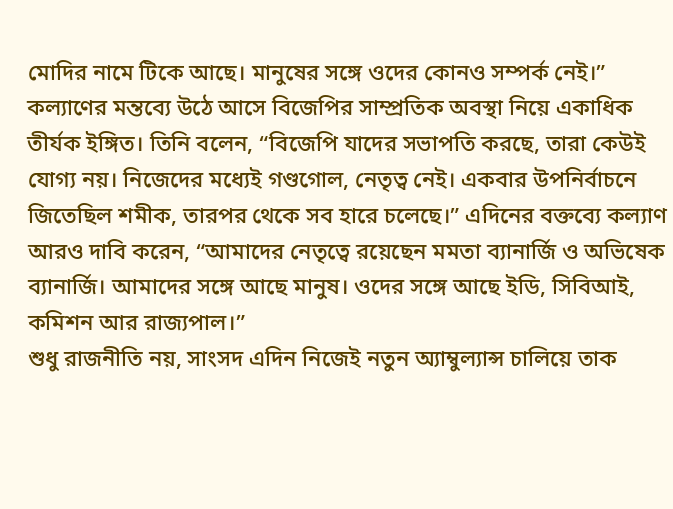মোদির নামে টিকে আছে। মানুষের সঙ্গে ওদের কোনও সম্পর্ক নেই।”
কল্যাণের মন্তব্যে উঠে আসে বিজেপির সাম্প্রতিক অবস্থা নিয়ে একাধিক তীর্যক ইঙ্গিত। তিনি বলেন, “বিজেপি যাদের সভাপতি করছে, তারা কেউই যোগ্য নয়। নিজেদের মধ্যেই গণ্ডগোল, নেতৃত্ব নেই। একবার উপনির্বাচনে জিতেছিল শমীক, তারপর থেকে সব হারে চলেছে।” এদিনের বক্তব্যে কল্যাণ আরও দাবি করেন, “আমাদের নেতৃত্বে রয়েছেন মমতা ব্যানার্জি ও অভিষেক ব্যানার্জি। আমাদের সঙ্গে আছে মানুষ। ওদের সঙ্গে আছে ইডি, সিবিআই, কমিশন আর রাজ্যপাল।”
শুধু রাজনীতি নয়, সাংসদ এদিন নিজেই নতুন অ্যাম্বুল্যান্স চালিয়ে তাক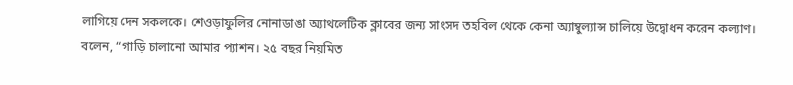লাগিয়ে দেন সকলকে। শেওড়াফুলির নোনাডাঙা অ্যাথলেটিক ক্লাবের জন্য সাংসদ তহবিল থেকে কেনা অ্যাম্বুল্যান্স চালিয়ে উদ্বোধন করেন কল্যাণ। বলেন, “গাড়ি চালানো আমার প্যাশন। ২৫ বছর নিয়মিত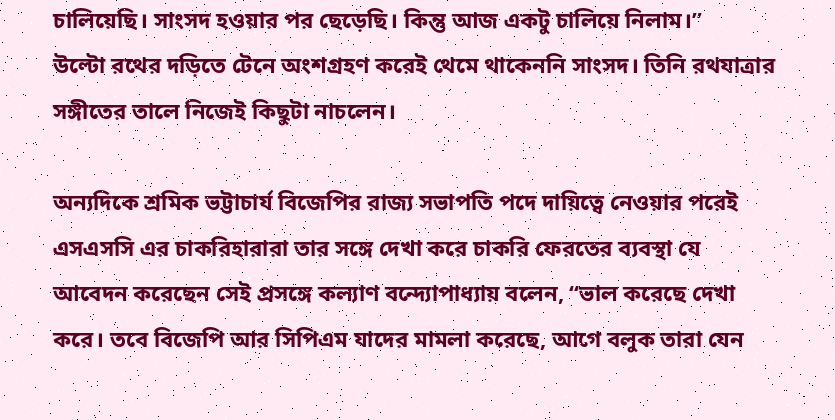চালিয়েছি। সাংসদ হওয়ার পর ছেড়েছি। কিন্তু আজ একটু চালিয়ে নিলাম।”
উল্টো রথের দড়িতে টেনে অংশগ্রহণ করেই থেমে থাকেননি সাংসদ। তিনি রথযাত্রার সঙ্গীতের তালে নিজেই কিছুটা নাচলেন।

অন্যদিকে শ্রমিক ভট্টাচার্য বিজেপির রাজ্য সভাপতি পদে দায়িত্বে নেওয়ার পরেই এসএসসি এর চাকরিহারারা তার সঙ্গে দেখা করে চাকরি ফেরতের ব্যবস্থা যে আবেদন করেছেন সেই প্রসঙ্গে কল্যাণ বন্দ্যোপাধ্যায় বলেন, “ভাল করেছে দেখা করে। তবে বিজেপি আর সিপিএম যাদের মামলা করেছে, আগে বলুক তারা যেন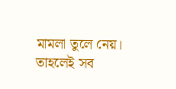মামলা তুলে নেয়। তাহলেই সব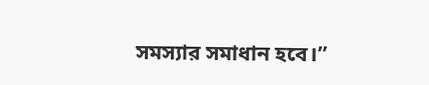সমস্যার সমাধান হবে।”